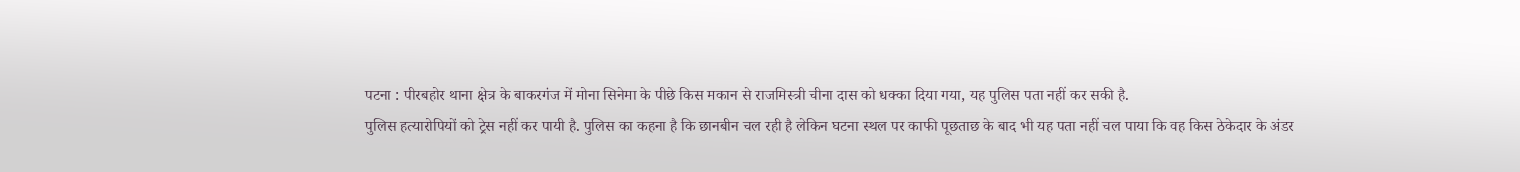पटना : पीरबहोर थाना क्षेत्र के बाकरगंज में मोना सिनेमा के पीछे किस मकान से राजमिस्त्री चीना दास को धक्का दिया गया, यह पुलिस पता नहीं कर सकी है.
पुलिस हत्यारोपियों को ट्रेस नहीं कर पायी है. पुलिस का कहना है कि छानबीन चल रही है लेकिन घटना स्थल पर काफी पूछताछ के बाद भी यह पता नहीं चल पाया कि वह किस ठेकेदार के अंडर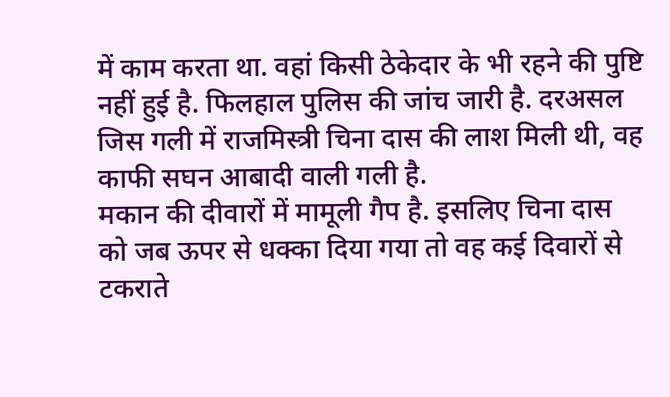में काम करता था. वहां किसी ठेकेदार के भी रहने की पुष्टि नहीं हुई है. फिलहाल पुलिस की जांच जारी है. दरअसल जिस गली में राजमिस्त्री चिना दास की लाश मिली थी, वह काफी सघन आबादी वाली गली है.
मकान की दीवारों में मामूली गैप है. इसलिए चिना दास को जब ऊपर से धक्का दिया गया तो वह कई दिवारों से टकराते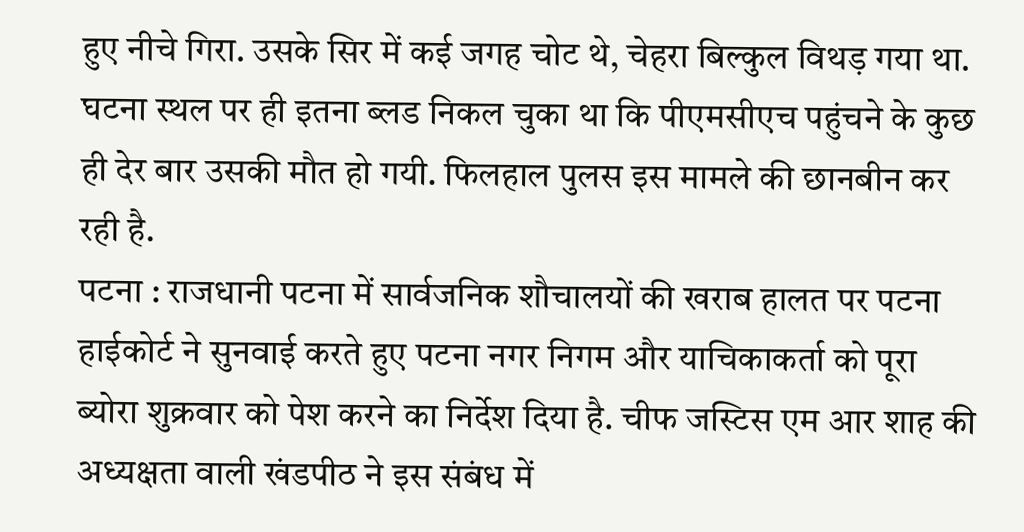हुए नीचे गिरा. उसके सिर में कई जगह चोट थे, चेहरा बिल्कुल विथड़ गया था. घटना स्थल पर ही इतना ब्लड निकल चुका था कि पीएमसीएच पहुंचने के कुछ ही देर बार उसकी मौत हो गयी. फिलहाल पुलस इस मामले की छानबीन कर रही है.
पटना : राजधानी पटना में सार्वजनिक शौचालयों की खराब हालत पर पटना हाईकोर्ट ने सुनवाई करते हुए पटना नगर निगम और याचिकाकर्ता को पूरा ब्योरा शुक्रवार को पेश करने का निर्देश दिया है. चीफ जस्टिस एम आर शाह की अध्यक्षता वाली खंडपीठ ने इस संबंध में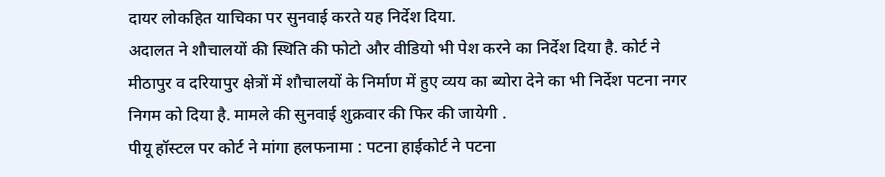दायर लोकहित याचिका पर सुनवाई करते यह निर्देश दिया.
अदालत ने शौचालयों की स्थिति की फोटो और वीडियो भी पेश करने का निर्देश दिया है. कोर्ट ने मीठापुर व दरियापुर क्षेत्रों में शौचालयों के निर्माण में हुए व्यय का ब्योरा देने का भी निर्देश पटना नगर निगम को दिया है. मामले की सुनवाई शुक्रवार की फिर की जायेगी .
पीयू हॉस्टल पर कोर्ट ने मांगा हलफनामा : पटना हाईकोर्ट ने पटना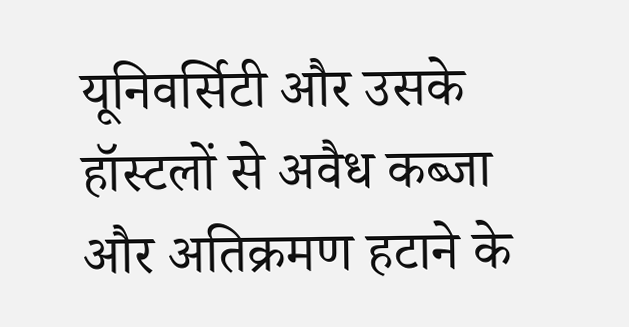यूनिवर्सिटी और उसके हॉस्टलों से अवैध कब्जा और अतिक्रमण हटाने के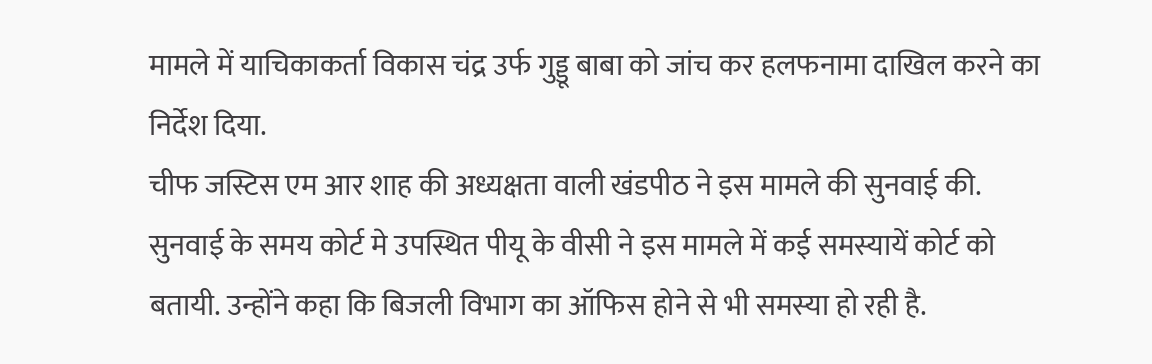मामले में याचिकाकर्ता विकास चंद्र उर्फ गुड्डू बाबा को जांच कर हलफनामा दाखिल करने का निर्देश दिया.
चीफ जस्टिस एम आर शाह की अध्यक्षता वाली खंडपीठ ने इस मामले की सुनवाई की. सुनवाई के समय कोर्ट मे उपस्थित पीयू के वीसी ने इस मामले में कई समस्यायें कोर्ट को बतायी. उन्होंने कहा कि बिजली विभाग का ऑफिस होने से भी समस्या हो रही है.